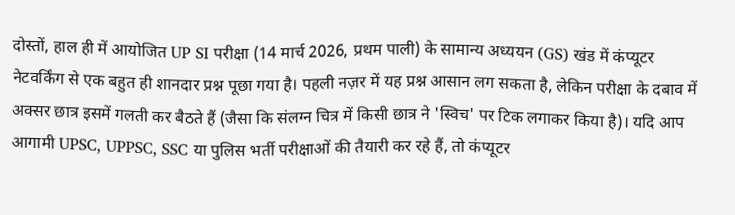दोस्तों, हाल ही में आयोजित UP SI परीक्षा (14 मार्च 2026, प्रथम पाली) के सामान्य अध्ययन (GS) खंड में कंप्यूटर नेटवर्किंग से एक बहुत ही शानदार प्रश्न पूछा गया है। पहली नज़र में यह प्रश्न आसान लग सकता है, लेकिन परीक्षा के दबाव में अक्सर छात्र इसमें गलती कर बैठते हैं (जैसा कि संलग्न चित्र में किसी छात्र ने 'स्विच' पर टिक लगाकर किया है)। यदि आप आगामी UPSC, UPPSC, SSC या पुलिस भर्ती परीक्षाओं की तैयारी कर रहे हैं, तो कंप्यूटर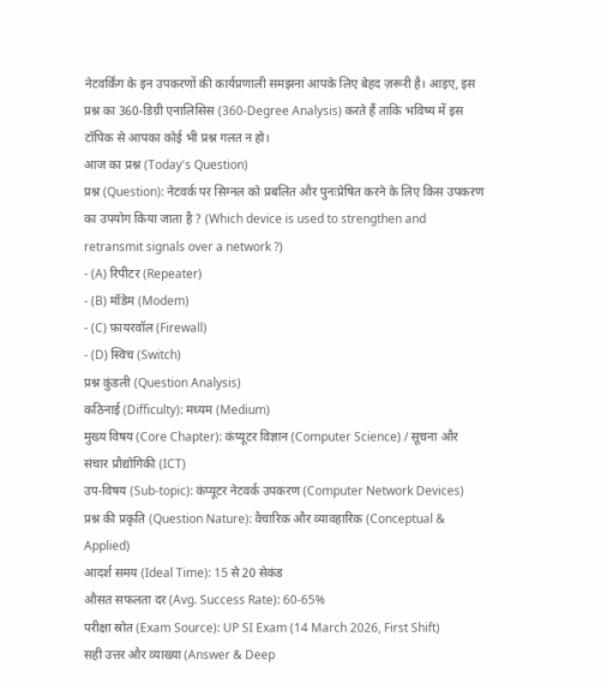नेटवर्किंग के इन उपकरणों की कार्यप्रणाली समझना आपके लिए बेहद ज़रूरी है। आइए, इस प्रश्न का 360-डिग्री एनालिसिस (360-Degree Analysis) करते हैं ताकि भविष्य में इस टॉपिक से आपका कोई भी प्रश्न गलत न हो।
आज का प्रश्न (Today's Question)
प्रश्न (Question): नेटवर्क पर सिग्नल को प्रबलित और पुनःप्रेषित करने के लिए किस उपकरण का उपयोग किया जाता है ? (Which device is used to strengthen and retransmit signals over a network ?)
- (A) रिपीटर (Repeater)
- (B) मॉडेम (Modem)
- (C) फ़ायरवॉल (Firewall)
- (D) स्विच (Switch)
प्रश्न कुंडली (Question Analysis)
कठिनाई (Difficulty): मध्यम (Medium)
मुख्य विषय (Core Chapter): कंप्यूटर विज्ञान (Computer Science) / सूचना और संचार प्रौद्योगिकी (ICT)
उप-विषय (Sub-topic): कंप्यूटर नेटवर्क उपकरण (Computer Network Devices)
प्रश्न की प्रकृति (Question Nature): वैचारिक और व्यावहारिक (Conceptual & Applied)
आदर्श समय (Ideal Time): 15 से 20 सेकंड
औसत सफलता दर (Avg. Success Rate): 60-65%
परीक्षा स्रोत (Exam Source): UP SI Exam (14 March 2026, First Shift)
सही उत्तर और व्याख्या (Answer & Deep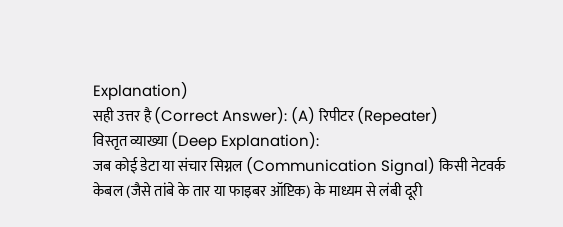Explanation)
सही उत्तर है (Correct Answer): (A) रिपीटर (Repeater)
विस्तृत व्याख्या (Deep Explanation):
जब कोई डेटा या संचार सिग्नल (Communication Signal) किसी नेटवर्क केबल (जैसे तांबे के तार या फाइबर ऑप्टिक) के माध्यम से लंबी दूरी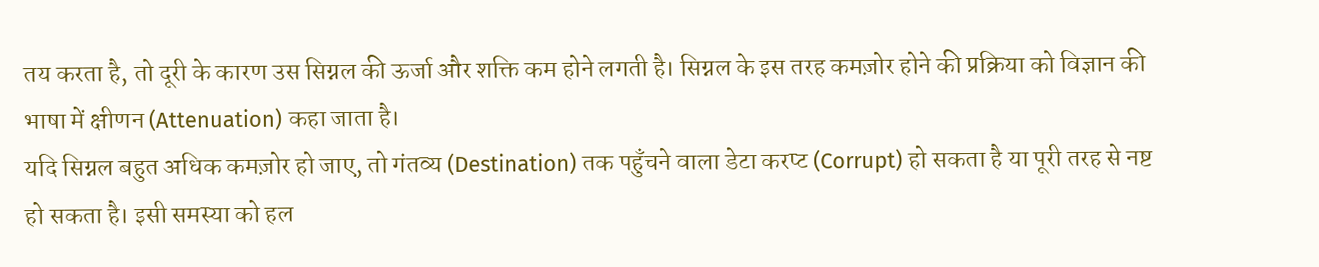तय करता है, तो दूरी के कारण उस सिग्नल की ऊर्जा और शक्ति कम होने लगती है। सिग्नल के इस तरह कमज़ोर होने की प्रक्रिया को विज्ञान की भाषा में क्षीणन (Attenuation) कहा जाता है।
यदि सिग्नल बहुत अधिक कमज़ोर हो जाए, तो गंतव्य (Destination) तक पहुँचने वाला डेटा करप्ट (Corrupt) हो सकता है या पूरी तरह से नष्ट हो सकता है। इसी समस्या को हल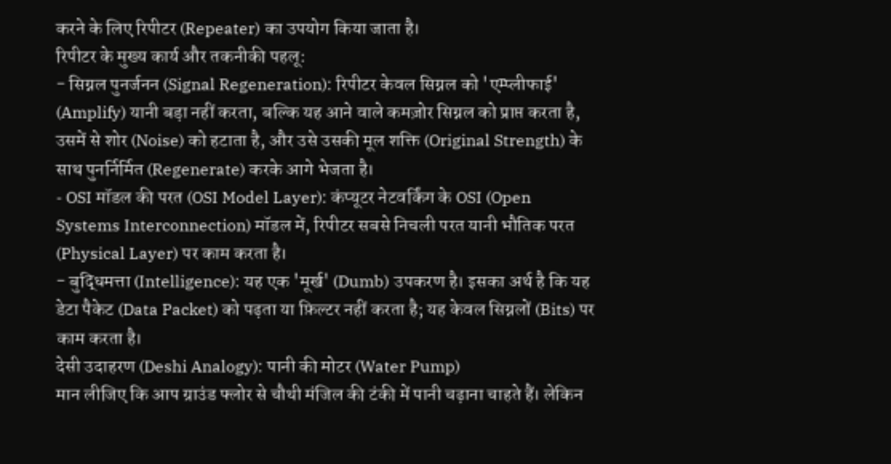करने के लिए रिपीटर (Repeater) का उपयोग किया जाता है।
रिपीटर के मुख्य कार्य और तकनीकी पहलू:
- सिग्नल पुनर्जनन (Signal Regeneration): रिपीटर केवल सिग्नल को 'एम्प्लीफाई' (Amplify) यानी बड़ा नहीं करता, बल्कि यह आने वाले कमज़ोर सिग्नल को प्राप्त करता है, उसमें से शोर (Noise) को हटाता है, और उसे उसकी मूल शक्ति (Original Strength) के साथ पुनर्निर्मित (Regenerate) करके आगे भेजता है।
- OSI मॉडल की परत (OSI Model Layer): कंप्यूटर नेटवर्किंग के OSI (Open Systems Interconnection) मॉडल में, रिपीटर सबसे निचली परत यानी भौतिक परत (Physical Layer) पर काम करता है।
- बुद्धिमत्ता (Intelligence): यह एक 'मूर्ख' (Dumb) उपकरण है। इसका अर्थ है कि यह डेटा पैकेट (Data Packet) को पढ़ता या फ़िल्टर नहीं करता है; यह केवल सिग्नलों (Bits) पर काम करता है।
देसी उदाहरण (Deshi Analogy): पानी की मोटर (Water Pump)
मान लीजिए कि आप ग्राउंड फ्लोर से चौथी मंजिल की टंकी में पानी चढ़ाना चाहते हैं। लेकिन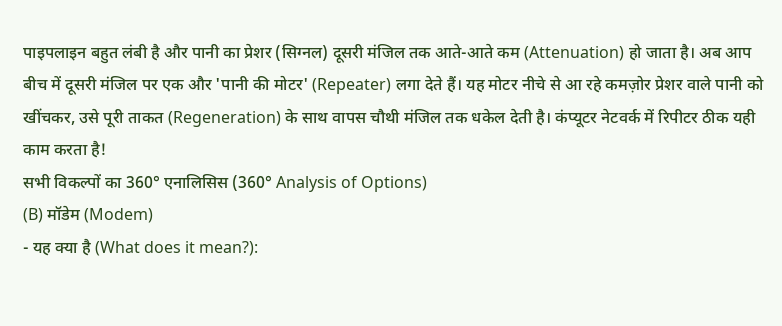पाइपलाइन बहुत लंबी है और पानी का प्रेशर (सिग्नल) दूसरी मंजिल तक आते-आते कम (Attenuation) हो जाता है। अब आप बीच में दूसरी मंजिल पर एक और 'पानी की मोटर' (Repeater) लगा देते हैं। यह मोटर नीचे से आ रहे कमज़ोर प्रेशर वाले पानी को खींचकर, उसे पूरी ताकत (Regeneration) के साथ वापस चौथी मंजिल तक धकेल देती है। कंप्यूटर नेटवर्क में रिपीटर ठीक यही काम करता है!
सभी विकल्पों का 360° एनालिसिस (360° Analysis of Options)
(B) मॉडेम (Modem)
- यह क्या है (What does it mean?):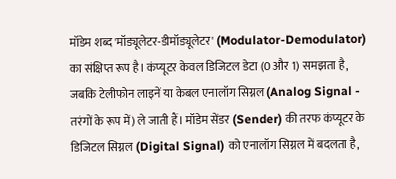मॉडेम शब्द 'मॉड्यूलेटर-डीमॉड्यूलेटर' (Modulator-Demodulator) का संक्षिप्त रूप है। कंप्यूटर केवल डिजिटल डेटा (0 और 1) समझता है, जबकि टेलीफोन लाइनें या केबल एनालॉग सिग्नल (Analog Signal - तरंगों के रूप में) ले जाती हैं। मॉडेम सेंडर (Sender) की तरफ कंप्यूटर के डिजिटल सिग्नल (Digital Signal) को एनालॉग सिग्नल में बदलता है,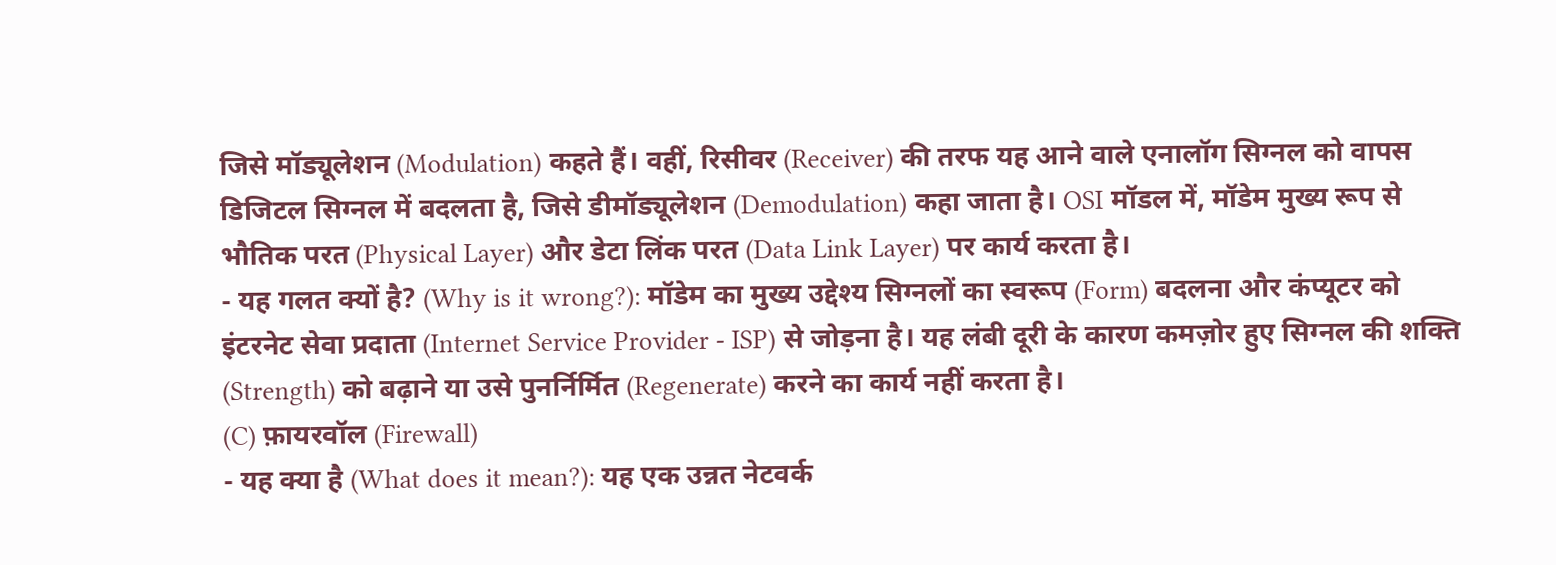जिसे मॉड्यूलेशन (Modulation) कहते हैं। वहीं, रिसीवर (Receiver) की तरफ यह आने वाले एनालॉग सिग्नल को वापस डिजिटल सिग्नल में बदलता है, जिसे डीमॉड्यूलेशन (Demodulation) कहा जाता है। OSI मॉडल में, मॉडेम मुख्य रूप से भौतिक परत (Physical Layer) और डेटा लिंक परत (Data Link Layer) पर कार्य करता है।
- यह गलत क्यों है? (Why is it wrong?): मॉडेम का मुख्य उद्देश्य सिग्नलों का स्वरूप (Form) बदलना और कंप्यूटर को इंटरनेट सेवा प्रदाता (Internet Service Provider - ISP) से जोड़ना है। यह लंबी दूरी के कारण कमज़ोर हुए सिग्नल की शक्ति (Strength) को बढ़ाने या उसे पुनर्निर्मित (Regenerate) करने का कार्य नहीं करता है।
(C) फ़ायरवॉल (Firewall)
- यह क्या है (What does it mean?): यह एक उन्नत नेटवर्क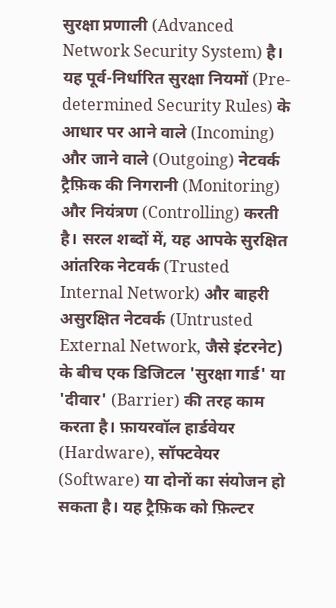सुरक्षा प्रणाली (Advanced Network Security System) है। यह पूर्व-निर्धारित सुरक्षा नियमों (Pre-determined Security Rules) के आधार पर आने वाले (Incoming) और जाने वाले (Outgoing) नेटवर्क ट्रैफ़िक की निगरानी (Monitoring) और नियंत्रण (Controlling) करती है। सरल शब्दों में, यह आपके सुरक्षित आंतरिक नेटवर्क (Trusted Internal Network) और बाहरी असुरक्षित नेटवर्क (Untrusted External Network, जैसे इंटरनेट) के बीच एक डिजिटल 'सुरक्षा गार्ड' या 'दीवार' (Barrier) की तरह काम करता है। फ़ायरवॉल हार्डवेयर (Hardware), सॉफ्टवेयर (Software) या दोनों का संयोजन हो सकता है। यह ट्रैफ़िक को फ़िल्टर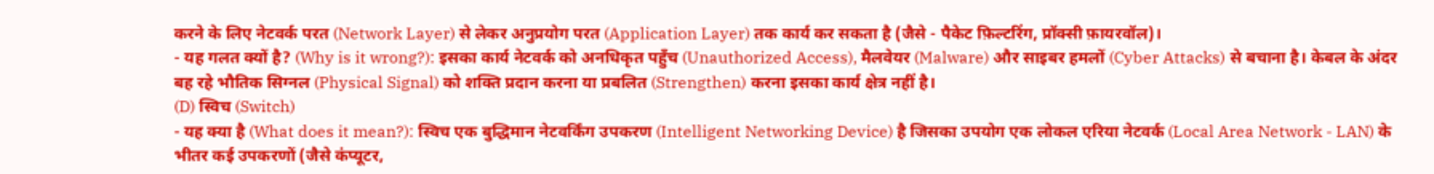करने के लिए नेटवर्क परत (Network Layer) से लेकर अनुप्रयोग परत (Application Layer) तक कार्य कर सकता है (जैसे - पैकेट फ़िल्टरिंग, प्रॉक्सी फ़ायरवॉल)।
- यह गलत क्यों है? (Why is it wrong?): इसका कार्य नेटवर्क को अनधिकृत पहुँच (Unauthorized Access), मैलवेयर (Malware) और साइबर हमलों (Cyber Attacks) से बचाना है। केबल के अंदर बह रहे भौतिक सिग्नल (Physical Signal) को शक्ति प्रदान करना या प्रबलित (Strengthen) करना इसका कार्य क्षेत्र नहीं है।
(D) स्विच (Switch)
- यह क्या है (What does it mean?): स्विच एक बुद्धिमान नेटवर्किंग उपकरण (Intelligent Networking Device) है जिसका उपयोग एक लोकल एरिया नेटवर्क (Local Area Network - LAN) के भीतर कई उपकरणों (जैसे कंप्यूटर,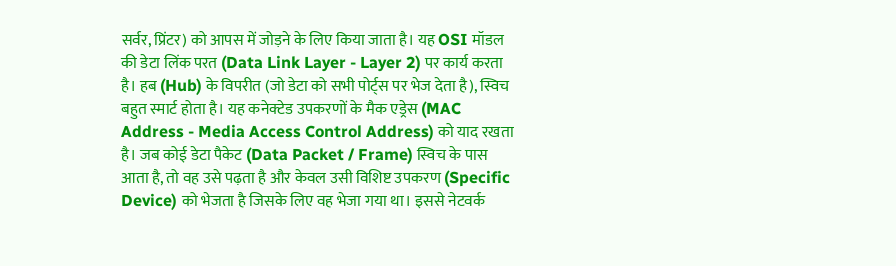सर्वर, प्रिंटर) को आपस में जोड़ने के लिए किया जाता है। यह OSI मॉडल की डेटा लिंक परत (Data Link Layer - Layer 2) पर कार्य करता है। हब (Hub) के विपरीत (जो डेटा को सभी पोर्ट्स पर भेज देता है), स्विच बहुत स्मार्ट होता है। यह कनेक्टेड उपकरणों के मैक एड्रेस (MAC Address - Media Access Control Address) को याद रखता है। जब कोई डेटा पैकेट (Data Packet / Frame) स्विच के पास आता है, तो वह उसे पढ़ता है और केवल उसी विशिष्ट उपकरण (Specific Device) को भेजता है जिसके लिए वह भेजा गया था। इससे नेटवर्क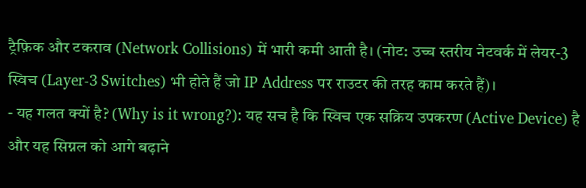ट्रैफ़िक और टकराव (Network Collisions) में भारी कमी आती है। (नोट: उच्च स्तरीय नेटवर्क में लेयर-3 स्विच (Layer-3 Switches) भी होते हैं जो IP Address पर राउटर की तरह काम करते हैं)।
- यह गलत क्यों है? (Why is it wrong?): यह सच है कि स्विच एक सक्रिय उपकरण (Active Device) है और यह सिग्नल को आगे बढ़ाने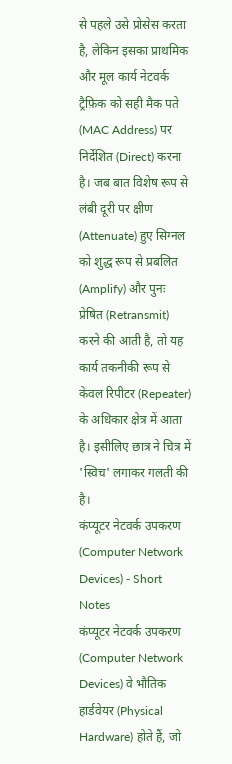से पहले उसे प्रोसेस करता है, लेकिन इसका प्राथमिक और मूल कार्य नेटवर्क ट्रैफ़िक को सही मैक पते (MAC Address) पर निर्देशित (Direct) करना है। जब बात विशेष रूप से लंबी दूरी पर क्षीण (Attenuate) हुए सिग्नल को शुद्ध रूप से प्रबलित (Amplify) और पुनः प्रेषित (Retransmit) करने की आती है, तो यह कार्य तकनीकी रूप से केवल रिपीटर (Repeater) के अधिकार क्षेत्र में आता है। इसीलिए छात्र ने चित्र में 'स्विच' लगाकर गलती की है।
कंप्यूटर नेटवर्क उपकरण (Computer Network Devices) - Short Notes
कंप्यूटर नेटवर्क उपकरण (Computer Network Devices) वे भौतिक हार्डवेयर (Physical Hardware) होते हैं, जो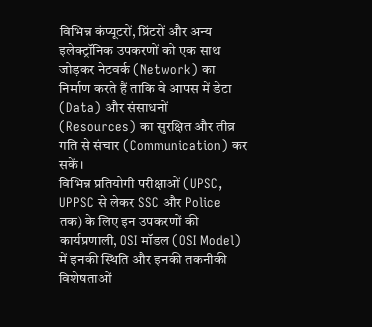विभिन्न कंप्यूटरों, प्रिंटरों और अन्य इलेक्ट्रॉनिक उपकरणों को एक साथ जोड़कर नेटवर्क (Network) का निर्माण करते हैं ताकि वे आपस में डेटा (Data) और संसाधनों (Resources) का सुरक्षित और तीव्र गति से संचार (Communication) कर सकें।
विभिन्न प्रतियोगी परीक्षाओं (UPSC, UPPSC से लेकर SSC और Police तक) के लिए इन उपकरणों की कार्यप्रणाली, OSI मॉडल (OSI Model) में इनकी स्थिति और इनकी तकनीकी विशेषताओं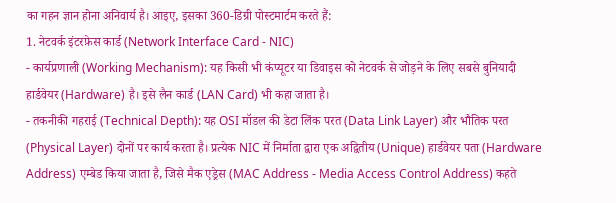का गहन ज्ञान होना अनिवार्य है। आइए, इसका 360-डिग्री पोस्टमार्टम करते हैं:
1. नेटवर्क इंटरफ़ेस कार्ड (Network Interface Card - NIC)
- कार्यप्रणाली (Working Mechanism): यह किसी भी कंप्यूटर या डिवाइस को नेटवर्क से जोड़ने के लिए सबसे बुनियादी हार्डवेयर (Hardware) है। इसे लैन कार्ड (LAN Card) भी कहा जाता है।
- तकनीकी गहराई (Technical Depth): यह OSI मॉडल की डेटा लिंक परत (Data Link Layer) और भौतिक परत (Physical Layer) दोनों पर कार्य करता है। प्रत्येक NIC में निर्माता द्वारा एक अद्वितीय (Unique) हार्डवेयर पता (Hardware Address) एम्बेड किया जाता है, जिसे मैक एड्रेस (MAC Address - Media Access Control Address) कहते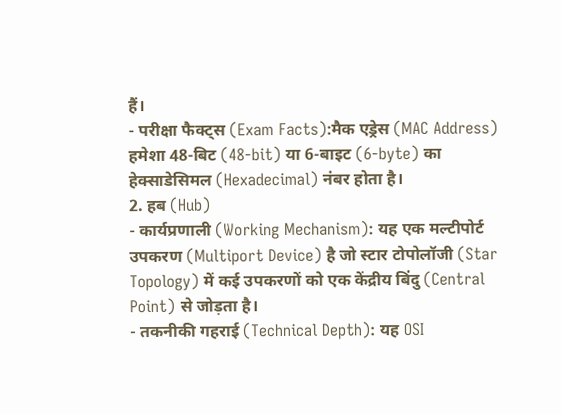हैं।
- परीक्षा फैक्ट्स (Exam Facts):मैक एड्रेस (MAC Address) हमेशा 48-बिट (48-bit) या 6-बाइट (6-byte) का हेक्साडेसिमल (Hexadecimal) नंबर होता है।
2. हब (Hub)
- कार्यप्रणाली (Working Mechanism): यह एक मल्टीपोर्ट उपकरण (Multiport Device) है जो स्टार टोपोलॉजी (Star Topology) में कई उपकरणों को एक केंद्रीय बिंदु (Central Point) से जोड़ता है।
- तकनीकी गहराई (Technical Depth): यह OSI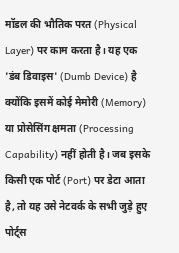मॉडल की भौतिक परत (Physical Layer) पर काम करता है। यह एक 'डंब डिवाइस' (Dumb Device) है क्योंकि इसमें कोई मेमोरी (Memory) या प्रोसेसिंग क्षमता (Processing Capability) नहीं होती है। जब इसके किसी एक पोर्ट (Port) पर डेटा आता है, तो यह उसे नेटवर्क के सभी जुड़े हुए पोर्ट्स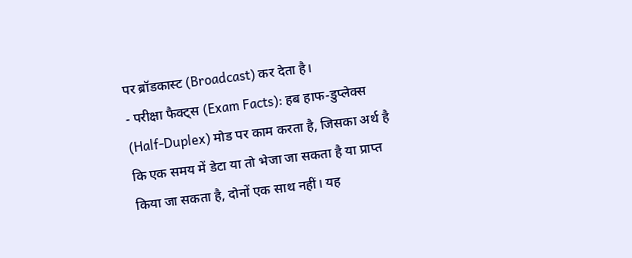पर ब्रॉडकास्ट (Broadcast) कर देता है।
- परीक्षा फैक्ट्स (Exam Facts): हब हाफ-डुप्लेक्स (Half-Duplex) मोड पर काम करता है, जिसका अर्थ है कि एक समय में डेटा या तो भेजा जा सकता है या प्राप्त किया जा सकता है, दोनों एक साथ नहीं। यह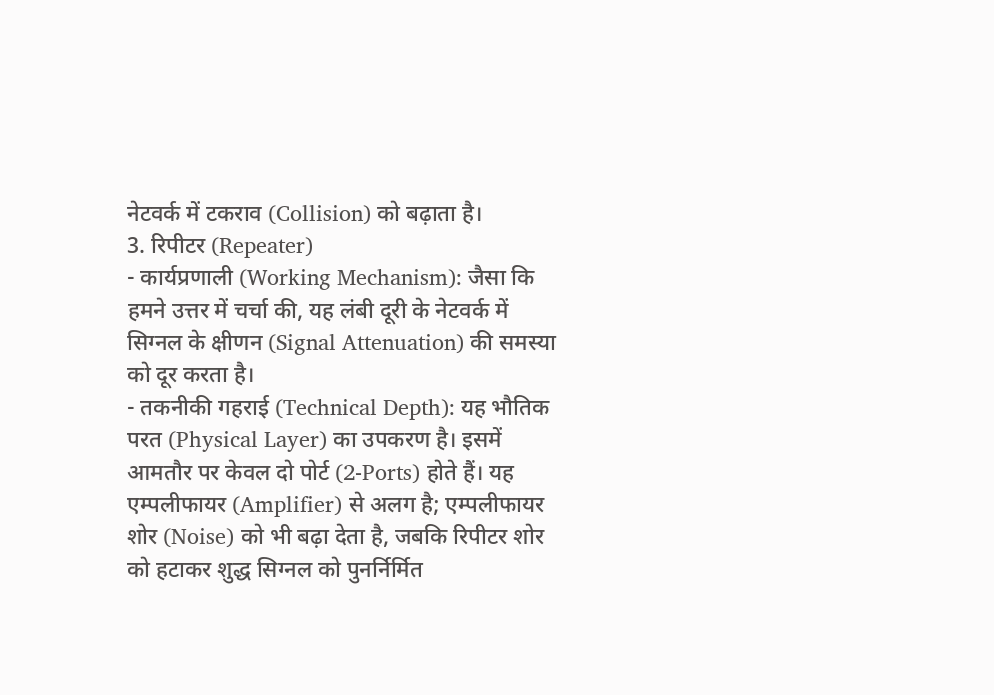नेटवर्क में टकराव (Collision) को बढ़ाता है।
3. रिपीटर (Repeater)
- कार्यप्रणाली (Working Mechanism): जैसा कि हमने उत्तर में चर्चा की, यह लंबी दूरी के नेटवर्क में सिग्नल के क्षीणन (Signal Attenuation) की समस्या को दूर करता है।
- तकनीकी गहराई (Technical Depth): यह भौतिक परत (Physical Layer) का उपकरण है। इसमें आमतौर पर केवल दो पोर्ट (2-Ports) होते हैं। यह एम्पलीफायर (Amplifier) से अलग है; एम्पलीफायर शोर (Noise) को भी बढ़ा देता है, जबकि रिपीटर शोर को हटाकर शुद्ध सिग्नल को पुनर्निर्मित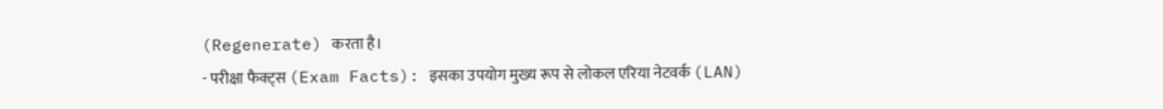(Regenerate) करता है।
- परीक्षा फैक्ट्स (Exam Facts): इसका उपयोग मुख्य रूप से लोकल एरिया नेटवर्क (LAN)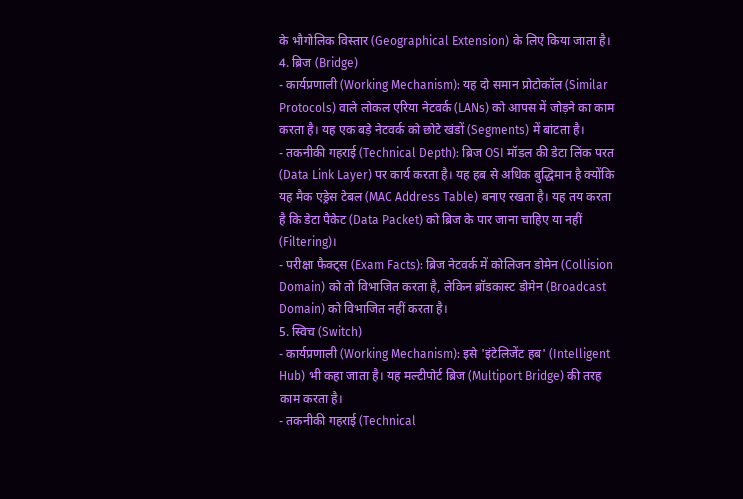के भौगोलिक विस्तार (Geographical Extension) के लिए किया जाता है।
4. ब्रिज (Bridge)
- कार्यप्रणाली (Working Mechanism): यह दो समान प्रोटोकॉल (Similar Protocols) वाले लोकल एरिया नेटवर्क (LANs) को आपस में जोड़ने का काम करता है। यह एक बड़े नेटवर्क को छोटे खंडों (Segments) में बांटता है।
- तकनीकी गहराई (Technical Depth): ब्रिज OSI मॉडल की डेटा लिंक परत (Data Link Layer) पर कार्य करता है। यह हब से अधिक बुद्धिमान है क्योंकि यह मैक एड्रेस टेबल (MAC Address Table) बनाए रखता है। यह तय करता है कि डेटा पैकेट (Data Packet) को ब्रिज के पार जाना चाहिए या नहीं (Filtering)।
- परीक्षा फैक्ट्स (Exam Facts): ब्रिज नेटवर्क में कोलिजन डोमेन (Collision Domain) को तो विभाजित करता है, लेकिन ब्रॉडकास्ट डोमेन (Broadcast Domain) को विभाजित नहीं करता है।
5. स्विच (Switch)
- कार्यप्रणाली (Working Mechanism): इसे 'इंटेलिजेंट हब' (Intelligent Hub) भी कहा जाता है। यह मल्टीपोर्ट ब्रिज (Multiport Bridge) की तरह काम करता है।
- तकनीकी गहराई (Technical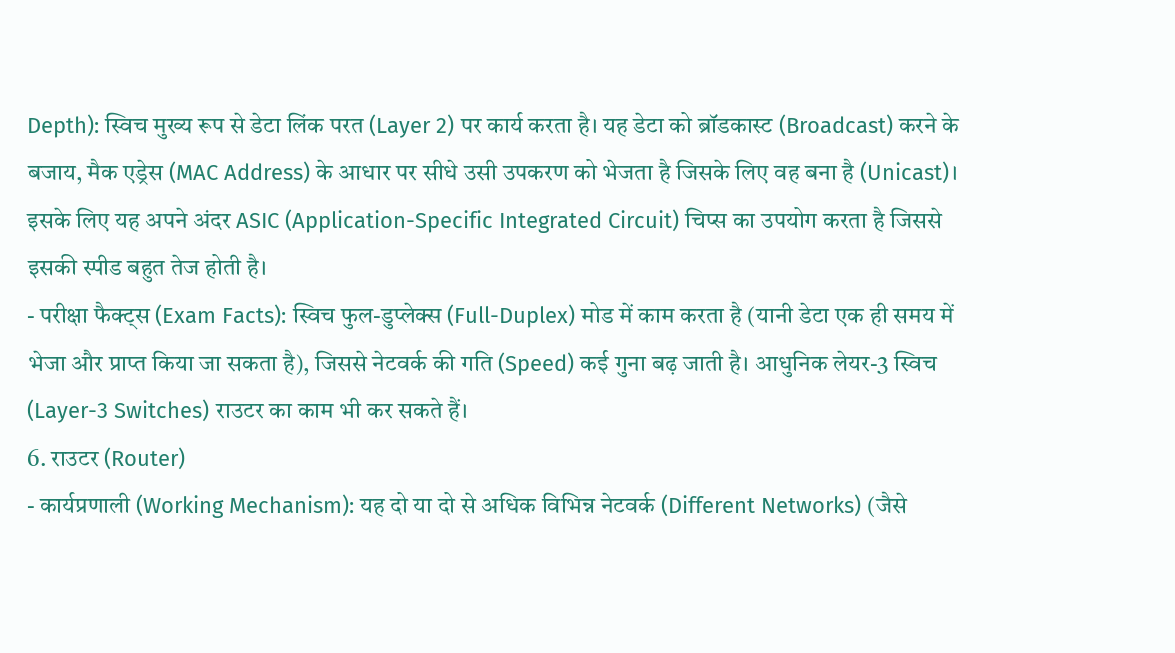Depth): स्विच मुख्य रूप से डेटा लिंक परत (Layer 2) पर कार्य करता है। यह डेटा को ब्रॉडकास्ट (Broadcast) करने के बजाय, मैक एड्रेस (MAC Address) के आधार पर सीधे उसी उपकरण को भेजता है जिसके लिए वह बना है (Unicast)। इसके लिए यह अपने अंदर ASIC (Application-Specific Integrated Circuit) चिप्स का उपयोग करता है जिससे इसकी स्पीड बहुत तेज होती है।
- परीक्षा फैक्ट्स (Exam Facts): स्विच फुल-डुप्लेक्स (Full-Duplex) मोड में काम करता है (यानी डेटा एक ही समय में भेजा और प्राप्त किया जा सकता है), जिससे नेटवर्क की गति (Speed) कई गुना बढ़ जाती है। आधुनिक लेयर-3 स्विच (Layer-3 Switches) राउटर का काम भी कर सकते हैं।
6. राउटर (Router)
- कार्यप्रणाली (Working Mechanism): यह दो या दो से अधिक विभिन्न नेटवर्क (Different Networks) (जैसे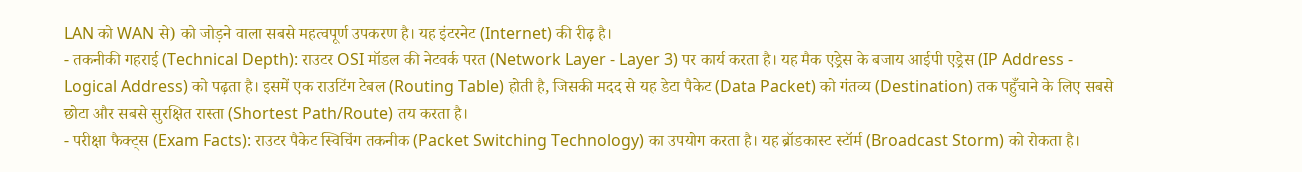LAN को WAN से) को जोड़ने वाला सबसे महत्वपूर्ण उपकरण है। यह इंटरनेट (Internet) की रीढ़ है।
- तकनीकी गहराई (Technical Depth): राउटर OSI मॉडल की नेटवर्क परत (Network Layer - Layer 3) पर कार्य करता है। यह मैक एड्रेस के बजाय आईपी एड्रेस (IP Address - Logical Address) को पढ़ता है। इसमें एक राउटिंग टेबल (Routing Table) होती है, जिसकी मदद से यह डेटा पैकेट (Data Packet) को गंतव्य (Destination) तक पहुँचाने के लिए सबसे छोटा और सबसे सुरक्षित रास्ता (Shortest Path/Route) तय करता है।
- परीक्षा फैक्ट्स (Exam Facts): राउटर पैकेट स्विचिंग तकनीक (Packet Switching Technology) का उपयोग करता है। यह ब्रॉडकास्ट स्टॉर्म (Broadcast Storm) को रोकता है।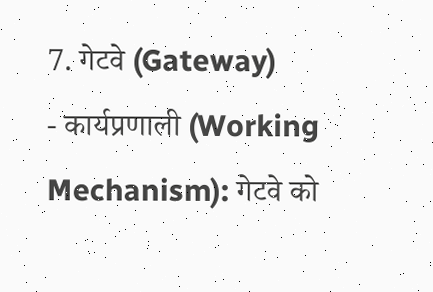7. गेटवे (Gateway)
- कार्यप्रणाली (Working Mechanism): गेटवे को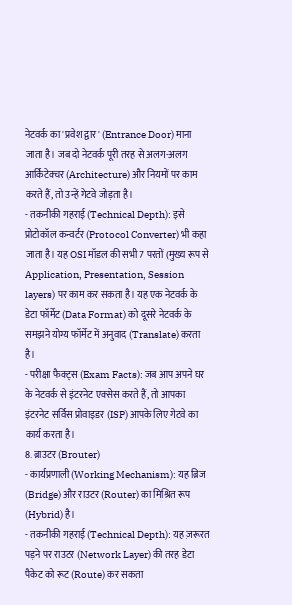नेटवर्क का 'प्रवेश द्वार' (Entrance Door) माना जाता है। जब दो नेटवर्क पूरी तरह से अलग-अलग आर्किटेक्चर (Architecture) और नियमों पर काम करते हैं, तो उन्हें गेटवे जोड़ता है।
- तकनीकी गहराई (Technical Depth): इसे प्रोटोकॉल कन्वर्टर (Protocol Converter) भी कहा जाता है। यह OSI मॉडल की सभी 7 परतों (मुख्य रूप से Application, Presentation, Session layers) पर काम कर सकता है। यह एक नेटवर्क के डेटा फॉर्मेट (Data Format) को दूसरे नेटवर्क के समझने योग्य फॉर्मेट में अनुवाद (Translate) करता है।
- परीक्षा फैक्ट्स (Exam Facts): जब आप अपने घर के नेटवर्क से इंटरनेट एक्सेस करते हैं, तो आपका इंटरनेट सर्विस प्रोवाइडर (ISP) आपके लिए गेटवे का कार्य करता है।
8. ब्राउटर (Brouter)
- कार्यप्रणाली (Working Mechanism): यह ब्रिज (Bridge) और राउटर (Router) का मिश्रित रूप (Hybrid) है।
- तकनीकी गहराई (Technical Depth): यह ज़रूरत पड़ने पर राउटर (Network Layer) की तरह डेटा पैकेट को रूट (Route) कर सकता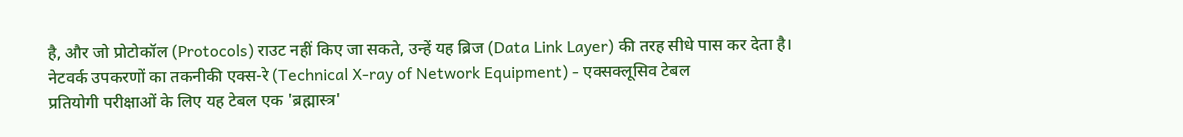है, और जो प्रोटोकॉल (Protocols) राउट नहीं किए जा सकते, उन्हें यह ब्रिज (Data Link Layer) की तरह सीधे पास कर देता है।
नेटवर्क उपकरणों का तकनीकी एक्स-रे (Technical X-ray of Network Equipment) - एक्सक्लूसिव टेबल
प्रतियोगी परीक्षाओं के लिए यह टेबल एक 'ब्रह्मास्त्र'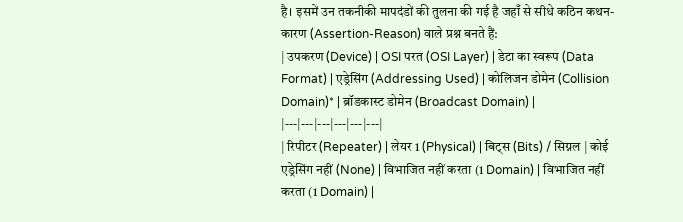है। इसमें उन तकनीकी मापदंडों की तुलना की गई है जहाँ से सीधे कठिन कथन-कारण (Assertion-Reason) वाले प्रश्न बनते हैं:
| उपकरण (Device) | OSI परत (OSI Layer) | डेटा का स्वरूप (Data Format) | एड्रेसिंग (Addressing Used) | कोलिजन डोमेन (Collision Domain)* | ब्रॉडकास्ट डोमेन (Broadcast Domain) |
|---|---|---|---|---|---|
| रिपीटर (Repeater) | लेयर 1 (Physical) | बिट्स (Bits) / सिग्नल | कोई एड्रेसिंग नहीं (None) | विभाजित नहीं करता (1 Domain) | विभाजित नहीं करता (1 Domain) |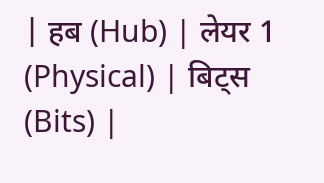| हब (Hub) | लेयर 1 (Physical) | बिट्स (Bits) |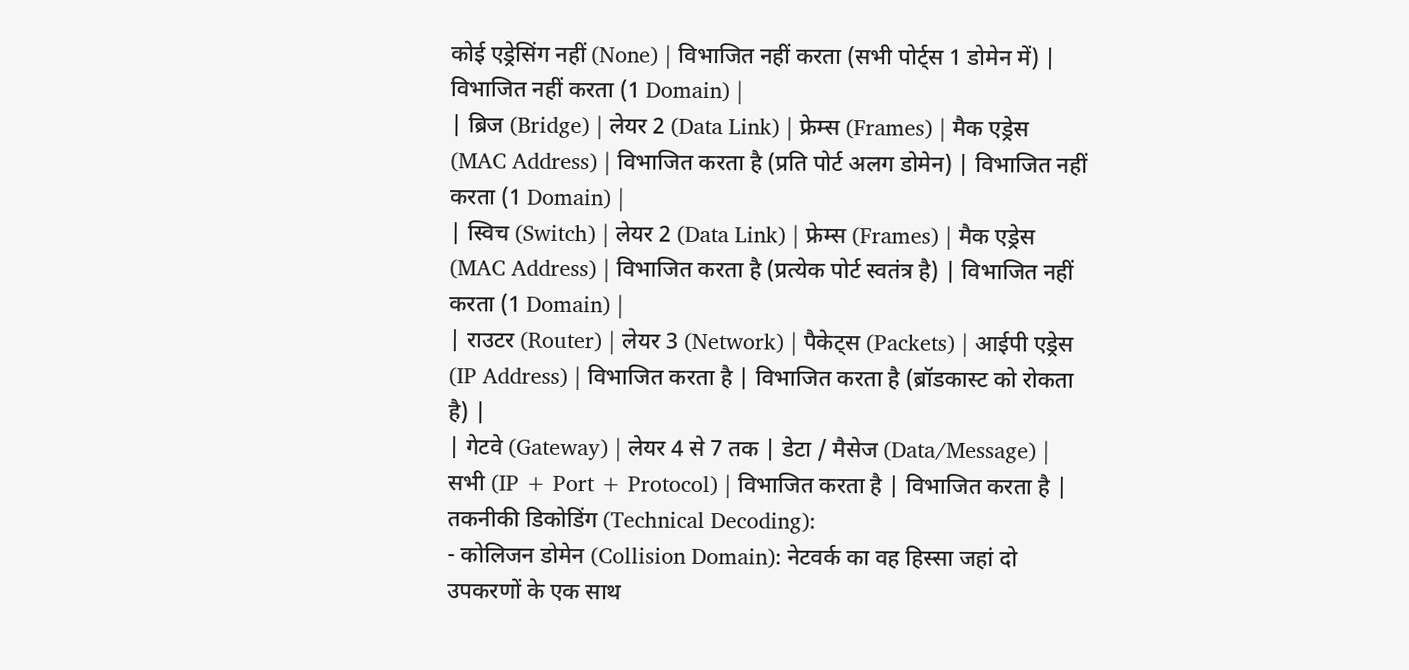कोई एड्रेसिंग नहीं (None) | विभाजित नहीं करता (सभी पोर्ट्स 1 डोमेन में) | विभाजित नहीं करता (1 Domain) |
| ब्रिज (Bridge) | लेयर 2 (Data Link) | फ्रेम्स (Frames) | मैक एड्रेस (MAC Address) | विभाजित करता है (प्रति पोर्ट अलग डोमेन) | विभाजित नहीं करता (1 Domain) |
| स्विच (Switch) | लेयर 2 (Data Link) | फ्रेम्स (Frames) | मैक एड्रेस (MAC Address) | विभाजित करता है (प्रत्येक पोर्ट स्वतंत्र है) | विभाजित नहीं करता (1 Domain) |
| राउटर (Router) | लेयर 3 (Network) | पैकेट्स (Packets) | आईपी एड्रेस (IP Address) | विभाजित करता है | विभाजित करता है (ब्रॉडकास्ट को रोकता है) |
| गेटवे (Gateway) | लेयर 4 से 7 तक | डेटा / मैसेज (Data/Message) | सभी (IP + Port + Protocol) | विभाजित करता है | विभाजित करता है |
तकनीकी डिकोडिंग (Technical Decoding):
- कोलिजन डोमेन (Collision Domain): नेटवर्क का वह हिस्सा जहां दो उपकरणों के एक साथ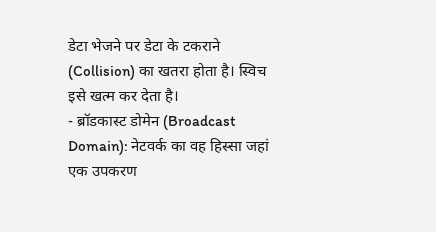डेटा भेजने पर डेटा के टकराने (Collision) का खतरा होता है। स्विच इसे खत्म कर देता है।
- ब्रॉडकास्ट डोमेन (Broadcast Domain): नेटवर्क का वह हिस्सा जहां एक उपकरण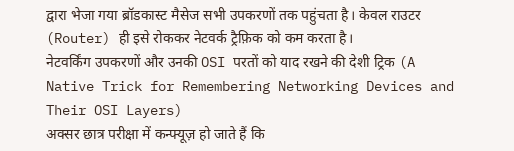द्वारा भेजा गया ब्रॉडकास्ट मैसेज सभी उपकरणों तक पहुंचता है। केवल राउटर (Router) ही इसे रोककर नेटवर्क ट्रैफ़िक को कम करता है।
नेटवर्किंग उपकरणों और उनकी OSI परतों को याद रखने की देशी ट्रिक (A Native Trick for Remembering Networking Devices and Their OSI Layers)
अक्सर छात्र परीक्षा में कन्फ्यूज़ हो जाते हैं कि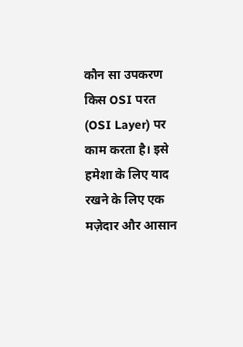कौन सा उपकरण किस OSI परत (OSI Layer) पर काम करता है। इसे हमेशा के लिए याद रखने के लिए एक मज़ेदार और आसान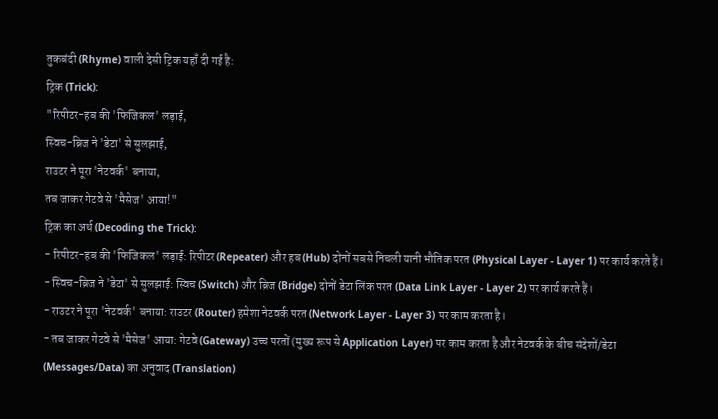तुकबंदी (Rhyme) वाली देसी ट्रिक यहाँ दी गई है:
ट्रिक (Trick):
"रिपीटर-हब की 'फिजिकल' लड़ाई,
स्विच-ब्रिज ने 'डेटा' से सुलझाई,
राउटर ने पूरा 'नेटवर्क' बनाया,
तब जाकर गेटवे से 'मैसेज' आया!"
ट्रिक का अर्थ (Decoding the Trick):
- रिपीटर-हब की 'फिजिकल' लड़ाई: रिपीटर (Repeater) और हब (Hub) दोनों सबसे निचली यानी भौतिक परत (Physical Layer - Layer 1) पर कार्य करते हैं।
- स्विच-ब्रिज ने 'डेटा' से सुलझाई: स्विच (Switch) और ब्रिज (Bridge) दोनों डेटा लिंक परत (Data Link Layer - Layer 2) पर कार्य करते हैं।
- राउटर ने पूरा 'नेटवर्क' बनाया: राउटर (Router) हमेशा नेटवर्क परत (Network Layer - Layer 3) पर काम करता है।
- तब जाकर गेटवे से 'मैसेज' आया: गेटवे (Gateway) उच्च परतों (मुख्य रूप से Application Layer) पर काम करता है और नेटवर्क के बीच संदेशों/डेटा (Messages/Data) का अनुवाद (Translation)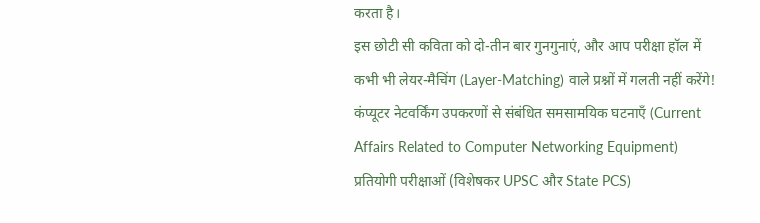करता है।
इस छोटी सी कविता को दो-तीन बार गुनगुनाएं, और आप परीक्षा हॉल में कभी भी लेयर-मैचिंग (Layer-Matching) वाले प्रश्नों में गलती नहीं करेंगे!
कंप्यूटर नेटवर्किंग उपकरणों से संबंधित समसामयिक घटनाएँ (Current Affairs Related to Computer Networking Equipment)
प्रतियोगी परीक्षाओं (विशेषकर UPSC और State PCS)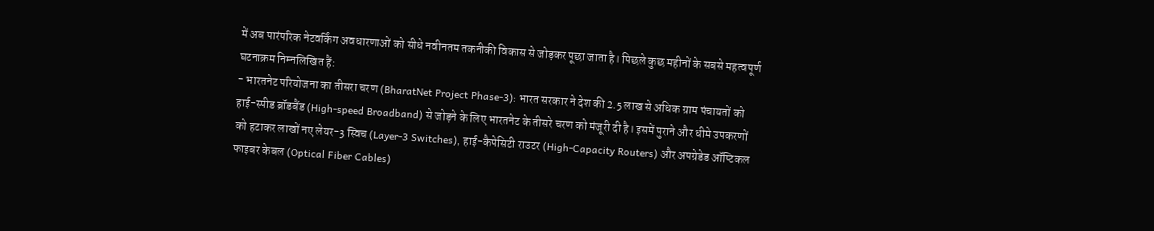में अब पारंपरिक नेटवर्किंग अवधारणाओं को सीधे नवीनतम तकनीकी विकास से जोड़कर पूछा जाता है। पिछले कुछ महीनों के सबसे महत्वपूर्ण घटनाक्रम निम्नलिखित हैं:
- भारतनेट परियोजना का तीसरा चरण (BharatNet Project Phase-3): भारत सरकार ने देश की 2.5 लाख से अधिक ग्राम पंचायतों को हाई-स्पीड ब्रॉडबैंड (High-speed Broadband) से जोड़ने के लिए भारतनेट के तीसरे चरण को मंजूरी दी है। इसमें पुराने और धीमे उपकरणों को हटाकर लाखों नए लेयर-3 स्विच (Layer-3 Switches), हाई-कैपेसिटी राउटर (High-Capacity Routers) और अपग्रेडेड ऑप्टिकल फाइबर केबल (Optical Fiber Cables)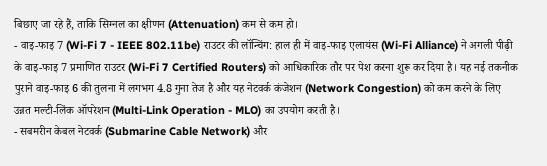बिछाए जा रहे हैं, ताकि सिग्नल का क्षीणन (Attenuation) कम से कम हो।
- वाइ-फाइ 7 (Wi-Fi 7 - IEEE 802.11be) राउटर की लॉन्चिंग: हाल ही में वाइ-फाइ एलायंस (Wi-Fi Alliance) ने अगली पीढ़ी के वाइ-फाइ 7 प्रमाणित राउटर (Wi-Fi 7 Certified Routers) को आधिकारिक तौर पर पेश करना शुरू कर दिया है। यह नई तकनीक पुराने वाइ-फाइ 6 की तुलना में लगभग 4.8 गुना तेज है और यह नेटवर्क कंजेशन (Network Congestion) को कम करने के लिए उन्नत मल्टी-लिंक ऑपरेशन (Multi-Link Operation - MLO) का उपयोग करती है।
- सबमरीन केबल नेटवर्क (Submarine Cable Network) और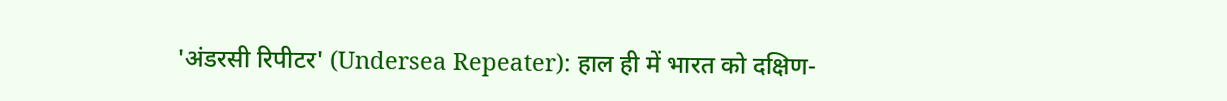'अंडरसी रिपीटर' (Undersea Repeater): हाल ही में भारत को दक्षिण-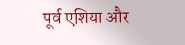पूर्व एशिया और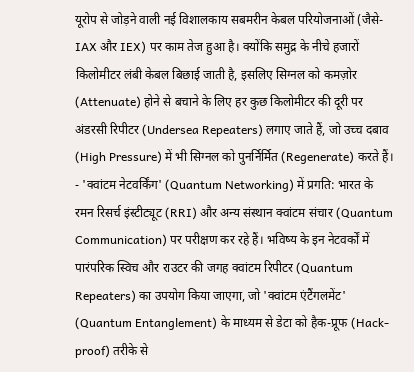यूरोप से जोड़ने वाली नई विशालकाय सबमरीन केबल परियोजनाओं (जैसे- IAX और IEX) पर काम तेज हुआ है। क्योंकि समुद्र के नीचे हजारों किलोमीटर लंबी केबल बिछाई जाती है, इसलिए सिग्नल को कमज़ोर (Attenuate) होने से बचाने के लिए हर कुछ किलोमीटर की दूरी पर अंडरसी रिपीटर (Undersea Repeaters) लगाए जाते हैं, जो उच्च दबाव (High Pressure) में भी सिग्नल को पुनर्निर्मित (Regenerate) करते हैं।
- 'क्वांटम नेटवर्किंग' (Quantum Networking) में प्रगति: भारत के रमन रिसर्च इंस्टीट्यूट (RRI) और अन्य संस्थान क्वांटम संचार (Quantum Communication) पर परीक्षण कर रहे हैं। भविष्य के इन नेटवर्कों में पारंपरिक स्विच और राउटर की जगह क्वांटम रिपीटर (Quantum Repeaters) का उपयोग किया जाएगा, जो 'क्वांटम एंटैंगलमेंट' (Quantum Entanglement) के माध्यम से डेटा को हैक-प्रूफ (Hack-proof) तरीके से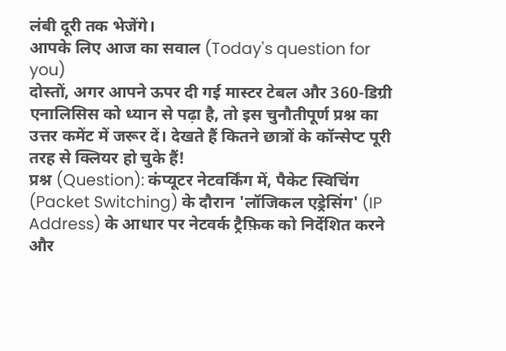लंबी दूरी तक भेजेंगे।
आपके लिए आज का सवाल (Today's question for you)
दोस्तों, अगर आपने ऊपर दी गई मास्टर टेबल और 360-डिग्री एनालिसिस को ध्यान से पढ़ा है, तो इस चुनौतीपूर्ण प्रश्न का उत्तर कमेंट में जरूर दें। देखते हैं कितने छात्रों के कॉन्सेप्ट पूरी तरह से क्लियर हो चुके हैं!
प्रश्न (Question): कंप्यूटर नेटवर्किंग में, पैकेट स्विचिंग (Packet Switching) के दौरान 'लॉजिकल एड्रेसिंग' (IP Address) के आधार पर नेटवर्क ट्रैफ़िक को निर्देशित करने और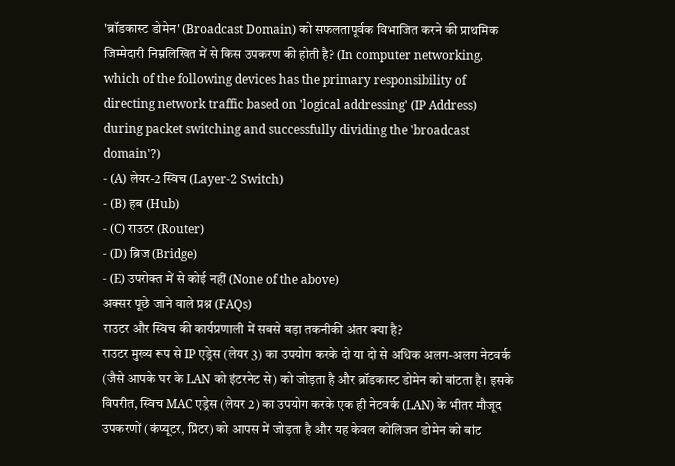'ब्रॉडकास्ट डोमेन' (Broadcast Domain) को सफलतापूर्वक विभाजित करने की प्राथमिक जिम्मेदारी निम्नलिखित में से किस उपकरण की होती है? (In computer networking, which of the following devices has the primary responsibility of directing network traffic based on 'logical addressing' (IP Address) during packet switching and successfully dividing the 'broadcast domain'?)
- (A) लेयर-2 स्विच (Layer-2 Switch)
- (B) हब (Hub)
- (C) राउटर (Router)
- (D) ब्रिज (Bridge)
- (E) उपरोक्त में से कोई नहीं (None of the above)
अक्सर पूछे जाने वाले प्रश्न (FAQs)
राउटर और स्विच की कार्यप्रणाली में सबसे बड़ा तकनीकी अंतर क्या है?
राउटर मुख्य रूप से IP एड्रेस (लेयर 3) का उपयोग करके दो या दो से अधिक अलग-अलग नेटवर्क (जैसे आपके घर के LAN को इंटरनेट से) को जोड़ता है और ब्रॉडकास्ट डोमेन को बांटता है। इसके विपरीत, स्विच MAC एड्रेस (लेयर 2) का उपयोग करके एक ही नेटवर्क (LAN) के भीतर मौजूद उपकरणों (कंप्यूटर, प्रिंटर) को आपस में जोड़ता है और यह केवल कोलिजन डोमेन को बांट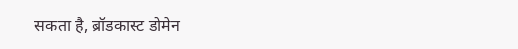सकता है, ब्रॉडकास्ट डोमेन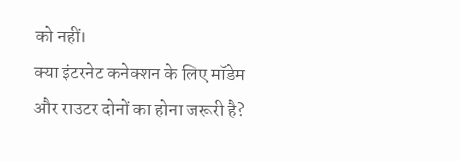को नहीं।
क्या इंटरनेट कनेक्शन के लिए मॉडेम और राउटर दोनों का होना जरूरी है?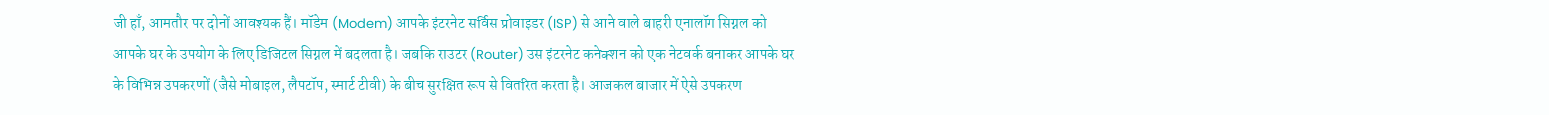जी हाँ, आमतौर पर दोनों आवश्यक हैं। मॉडेम (Modem) आपके इंटरनेट सर्विस प्रोवाइडर (ISP) से आने वाले बाहरी एनालॉग सिग्नल को आपके घर के उपयोग के लिए डिजिटल सिग्नल में बदलता है। जबकि राउटर (Router) उस इंटरनेट कनेक्शन को एक नेटवर्क बनाकर आपके घर के विभिन्न उपकरणों (जैसे मोबाइल, लैपटॉप, स्मार्ट टीवी) के बीच सुरक्षित रूप से वितरित करता है। आजकल बाजार में ऐसे उपकरण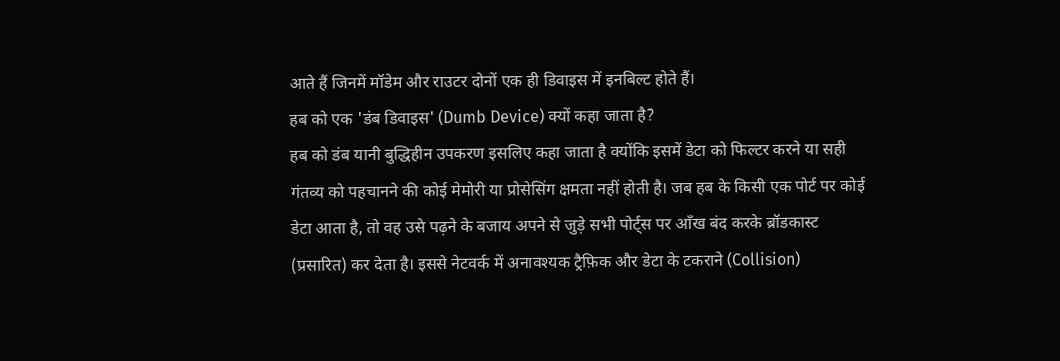आते हैं जिनमें मॉडेम और राउटर दोनों एक ही डिवाइस में इनबिल्ट होते हैं।
हब को एक 'डंब डिवाइस' (Dumb Device) क्यों कहा जाता है?
हब को डंब यानी बुद्धिहीन उपकरण इसलिए कहा जाता है क्योंकि इसमें डेटा को फिल्टर करने या सही गंतव्य को पहचानने की कोई मेमोरी या प्रोसेसिंग क्षमता नहीं होती है। जब हब के किसी एक पोर्ट पर कोई डेटा आता है, तो वह उसे पढ़ने के बजाय अपने से जुड़े सभी पोर्ट्स पर आँख बंद करके ब्रॉडकास्ट (प्रसारित) कर देता है। इससे नेटवर्क में अनावश्यक ट्रैफ़िक और डेटा के टकराने (Collision)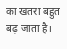का खतरा बहुत बढ़ जाता है।